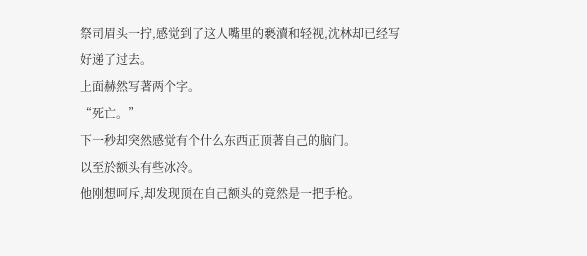祭司眉头一拧,感觉到了这人嘴里的褻瀆和轻视,沈林却已经写好递了过去。
上面赫然写著两个字。
“死亡。”
下一秒却突然感觉有个什么东西正顶著自己的脑门。
以至於额头有些冰冷。
他刚想呵斥,却发现顶在自己额头的竟然是一把手枪。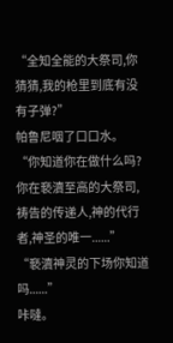“全知全能的大祭司,你猜猜,我的枪里到底有没有子弹?”
帕鲁尼咽了口口水。
“你知道你在做什么吗?你在褻瀆至高的大祭司,祷告的传递人,神的代行者,神圣的唯一......”
“褻瀆神灵的下场你知道吗......”
咔噠。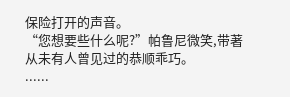保险打开的声音。
“您想要些什么呢?”帕鲁尼微笑,带著从未有人曾见过的恭顺乖巧。
......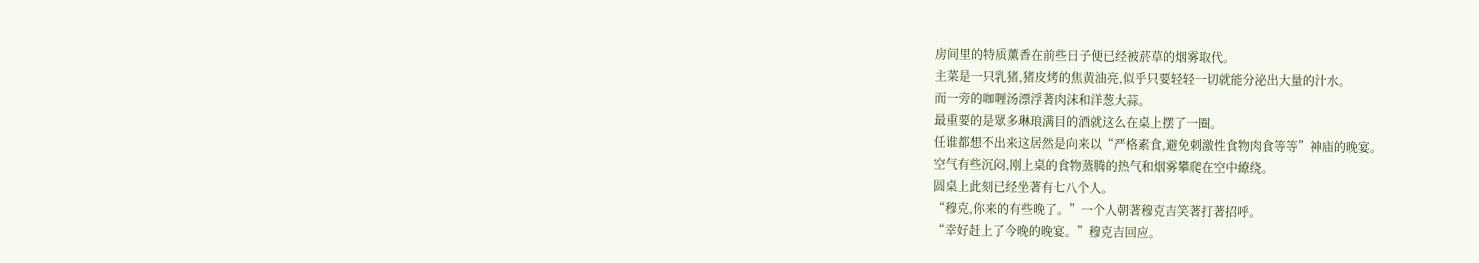房间里的特质薰香在前些日子便已经被菸草的烟雾取代。
主菜是一只乳猪,猪皮烤的焦黄油亮,似乎只要轻轻一切就能分泌出大量的汁水。
而一旁的咖喱汤漂浮著肉沫和洋葱大蒜。
最重要的是眾多琳琅满目的酒就这么在桌上摆了一圈。
任谁都想不出来这居然是向来以“严格素食,避免刺激性食物肉食等等”神庙的晚宴。
空气有些沉闷,刚上桌的食物蒸腾的热气和烟雾攀爬在空中繚绕。
圆桌上此刻已经坐著有七八个人。
“穆克,你来的有些晚了。”一个人朝著穆克吉笑著打著招呼。
“幸好赶上了今晚的晚宴。”穆克吉回应。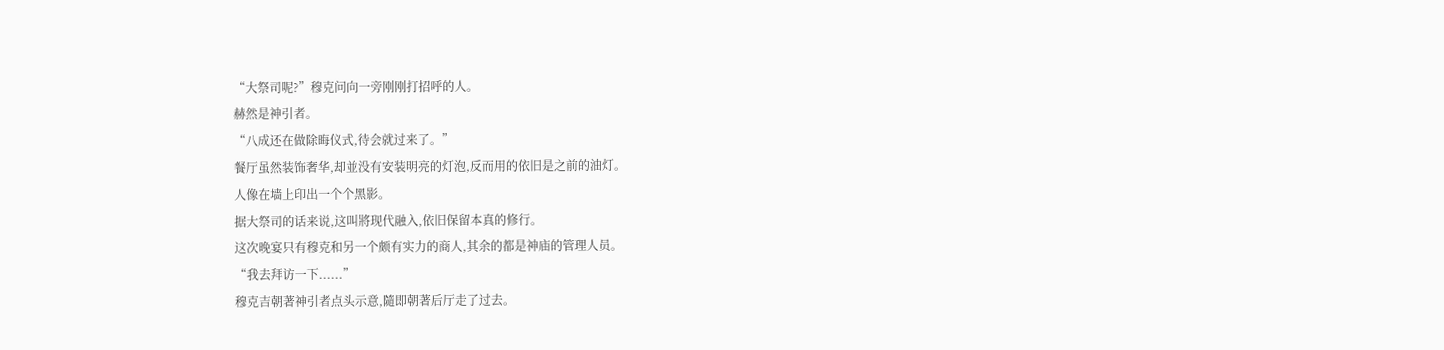“大祭司呢?”穆克问向一旁刚刚打招呼的人。
赫然是神引者。
“八成还在做除晦仪式,待会就过来了。”
餐厅虽然装饰奢华,却並没有安装明亮的灯泡,反而用的依旧是之前的油灯。
人像在墙上印出一个个黑影。
据大祭司的话来说,这叫將现代融入,依旧保留本真的修行。
这次晚宴只有穆克和另一个颇有实力的商人,其余的都是神庙的管理人员。
“我去拜访一下......”
穆克吉朝著神引者点头示意,隨即朝著后厅走了过去。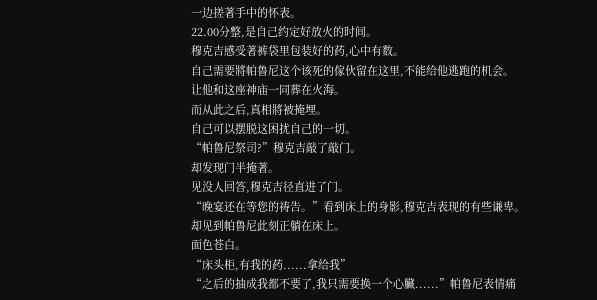一边搓著手中的怀表。
22.00分整,是自己约定好放火的时间。
穆克吉感受著裤袋里包装好的药,心中有数。
自己需要將帕鲁尼这个该死的傢伙留在这里,不能给他逃跑的机会。
让他和这座神庙一同葬在火海。
而从此之后,真相將被掩埋。
自己可以摆脱这困扰自己的一切。
“帕鲁尼祭司?”穆克吉敲了敲门。
却发现门半掩著。
见没人回答,穆克吉径直进了门。
“晚宴还在等您的祷告。”看到床上的身影,穆克吉表现的有些谦卑。
却见到帕鲁尼此刻正躺在床上。
面色苍白。
“床头柜,有我的药......拿给我”
“之后的抽成我都不要了,我只需要换一个心臟......”帕鲁尼表情痛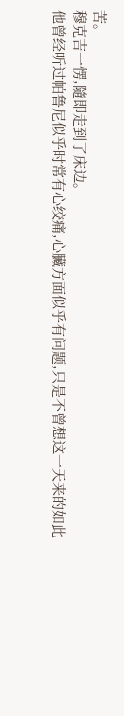苦。
穆克吉一愣,隨即走到了床边。
他曾经听过帕鲁尼似乎时常有心绞痛,心臟方面似乎有问题,只是不曾想这一天来的如此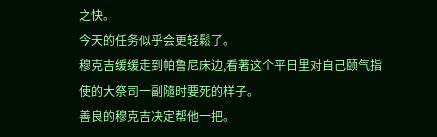之快。
今天的任务似乎会更轻鬆了。
穆克吉缓缓走到帕鲁尼床边,看著这个平日里对自己颐气指使的大祭司一副隨时要死的样子。
善良的穆克吉决定帮他一把。